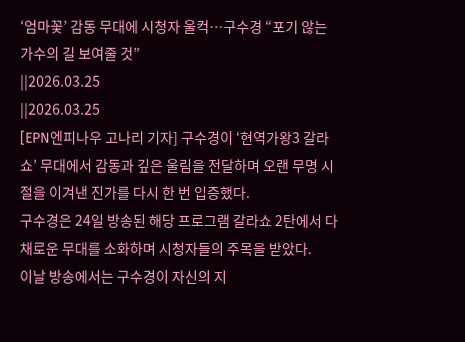‘엄마꽃’ 감동 무대에 시청자 울컥…구수경 “포기 않는 가수의 길 보여줄 것”
||2026.03.25
||2026.03.25
[EPN엔피나우 고나리 기자] 구수경이 ‘현역가왕3 갈라쇼’ 무대에서 감동과 깊은 울림을 전달하며 오랜 무명 시절을 이겨낸 진가를 다시 한 번 입증했다.
구수경은 24일 방송된 해당 프로그램 갈라쇼 2탄에서 다채로운 무대를 소화하며 시청자들의 주목을 받았다.
이날 방송에서는 구수경이 자신의 지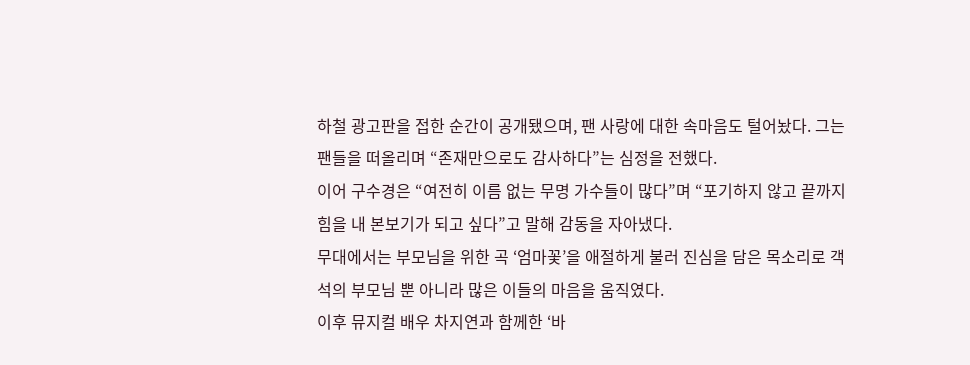하철 광고판을 접한 순간이 공개됐으며, 팬 사랑에 대한 속마음도 털어놨다. 그는 팬들을 떠올리며 “존재만으로도 감사하다”는 심정을 전했다.
이어 구수경은 “여전히 이름 없는 무명 가수들이 많다”며 “포기하지 않고 끝까지 힘을 내 본보기가 되고 싶다”고 말해 감동을 자아냈다.
무대에서는 부모님을 위한 곡 ‘엄마꽃’을 애절하게 불러 진심을 담은 목소리로 객석의 부모님 뿐 아니라 많은 이들의 마음을 움직였다.
이후 뮤지컬 배우 차지연과 함께한 ‘바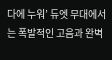다에 누워’ 듀엣 무대에서는 폭발적인 고음과 완벽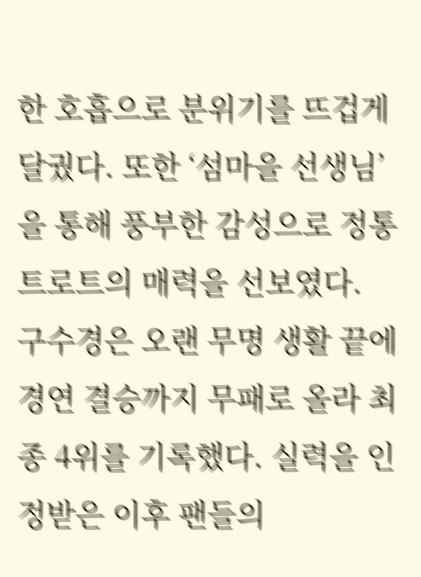한 호흡으로 분위기를 뜨겁게 달궜다. 또한 ‘섬마을 선생님’을 통해 풍부한 감성으로 정통 트로트의 매력을 선보였다.
구수경은 오랜 무명 생활 끝에 경연 결승까지 무패로 올라 최종 4위를 기록했다. 실력을 인정받은 이후 팬들의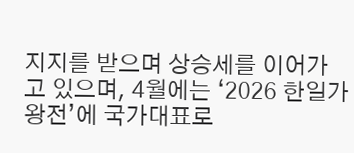지지를 받으며 상승세를 이어가고 있으며, 4월에는 ‘2026 한일가왕전’에 국가대표로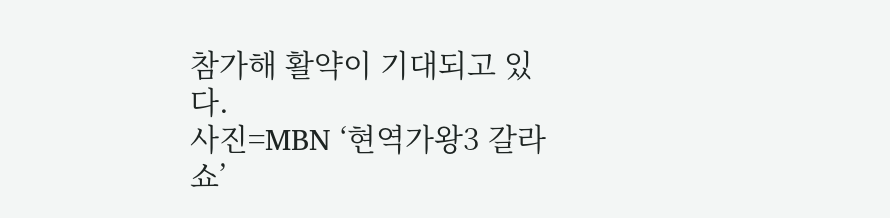참가해 활약이 기대되고 있다.
사진=MBN ‘현역가왕3 갈라쇼’